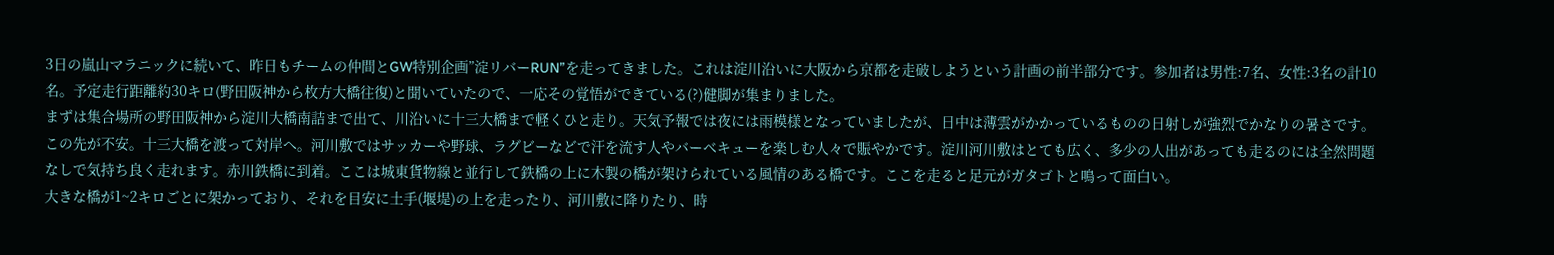3日の嵐山マラニックに続いて、昨日もチームの仲間とGW特別企画”淀リバーRUN”を走ってきました。これは淀川沿いに大阪から京都を走破しようという計画の前半部分です。参加者は男性:7名、女性:3名の計10名。予定走行距離約30キロ(野田阪神から枚方大橋往復)と聞いていたので、一応その覚悟ができている(?)健脚が集まりました。
まずは集合場所の野田阪神から淀川大橋南詰まで出て、川沿いに十三大橋まで軽くひと走り。天気予報では夜には雨模様となっていましたが、日中は薄雲がかかっているものの日射しが強烈でかなりの暑さです。この先が不安。十三大橋を渡って対岸へ。河川敷ではサッカーや野球、ラグビーなどで汗を流す人やバーベキューを楽しむ人々で賑やかです。淀川河川敷はとても広く、多少の人出があっても走るのには全然問題なしで気持ち良く走れます。赤川鉄橋に到着。ここは城東貨物線と並行して鉄橋の上に木製の橋が架けられている風情のある橋です。ここを走ると足元がガタゴトと鳴って面白い。
大きな橋が1~2キロごとに架かっており、それを目安に土手(堰堤)の上を走ったり、河川敷に降りたり、時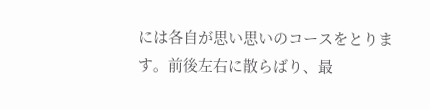には各自が思い思いのコースをとります。前後左右に散らばり、最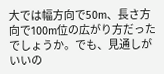大では幅方向で50m、長さ方向で100m位の広がり方だったでしょうか。でも、見通しがいいの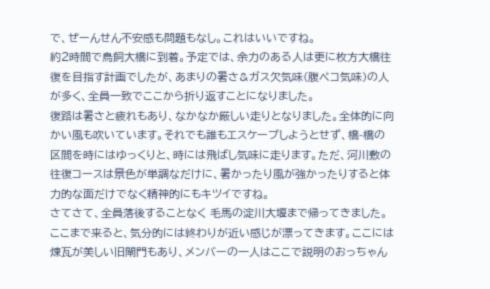で、ぜーんせん不安感も問題もなし。これはいいですね。
約2時間で鳥飼大橋に到着。予定では、余力のある人は更に枚方大橋往復を目指す計画でしたが、あまりの暑さ&ガス欠気味(腹ペコ気味)の人が多く、全員一致でここから折り返すことになりました。
復路は暑さと疲れもあり、なかなか厳しい走りとなりました。全体的に向かい風も吹いています。それでも誰もエスケープしようとせず、橋-橋の区間を時にはゆっくりと、時には飛ばし気味に走ります。ただ、河川敷の往復コースは景色が単調なだけに、暑かったり風が強かったりすると体力的な面だけでなく精神的にもキツイですね。
さてさて、全員落後することなく 毛馬の淀川大堰まで帰ってきました。ここまで来ると、気分的には終わりが近い感じが漂ってきます。ここには煉瓦が美しい旧閘門もあり、メンバーの一人はここで説明のおっちゃん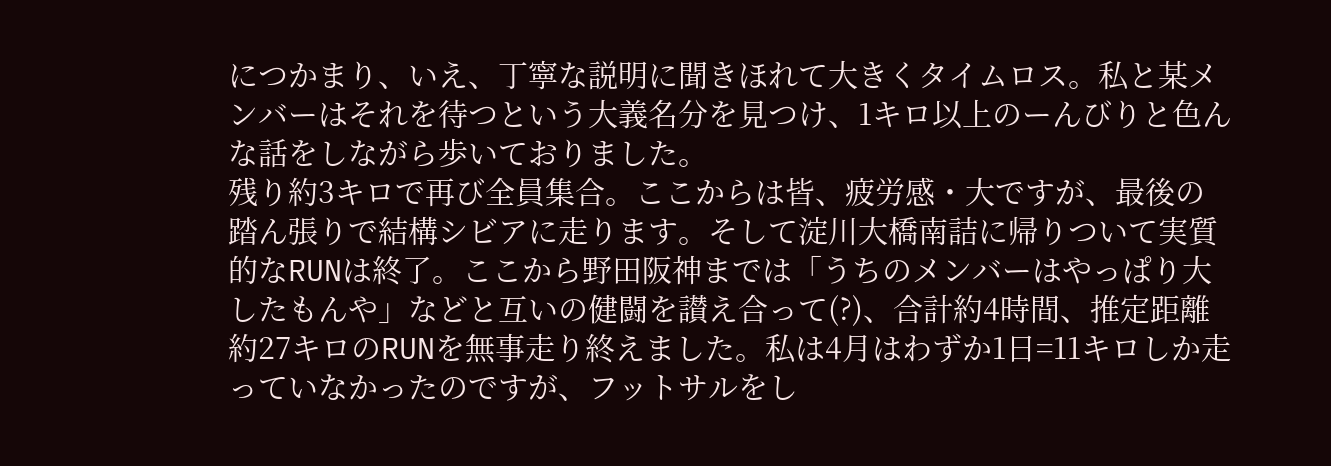につかまり、いえ、丁寧な説明に聞きほれて大きくタイムロス。私と某メンバーはそれを待つという大義名分を見つけ、1キロ以上のーんびりと色んな話をしながら歩いておりました。
残り約3キロで再び全員集合。ここからは皆、疲労感・大ですが、最後の踏ん張りで結構シビアに走ります。そして淀川大橋南詰に帰りついて実質的なRUNは終了。ここから野田阪神までは「うちのメンバーはやっぱり大したもんや」などと互いの健闘を讃え合って(?)、合計約4時間、推定距離約27キロのRUNを無事走り終えました。私は4月はわずか1日=11キロしか走っていなかったのですが、フットサルをし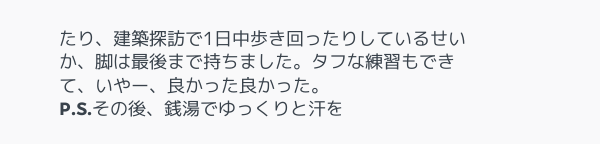たり、建築探訪で1日中歩き回ったりしているせいか、脚は最後まで持ちました。タフな練習もできて、いやー、良かった良かった。
P.S.その後、銭湯でゆっくりと汗を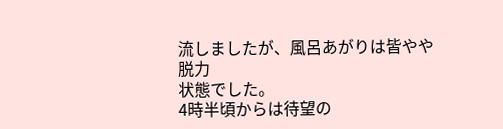流しましたが、風呂あがりは皆やや脱力
状態でした。
4時半頃からは待望の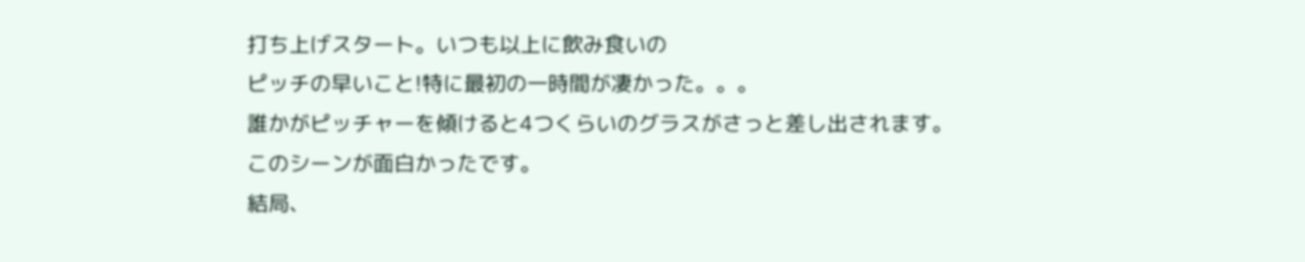打ち上げスタート。いつも以上に飲み食いの
ピッチの早いこと!特に最初の一時間が凄かった。。。
誰かがピッチャーを傾けると4つくらいのグラスがさっと差し出されます。
このシーンが面白かったです。
結局、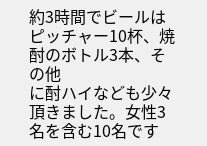約3時間でビールはピッチャー10杯、焼酎のボトル3本、その他
に酎ハイなども少々頂きました。女性3名を含む10名です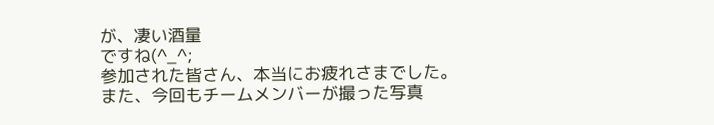が、凄い酒量
ですね(^_^;
参加された皆さん、本当にお疲れさまでした。
また、今回もチームメンバーが撮った写真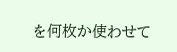を何枚か使わせて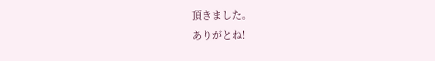頂きました。
ありがとね!